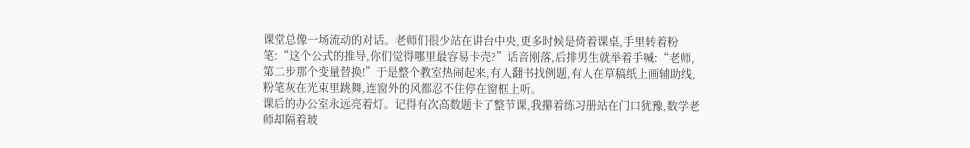课堂总像一场流动的对话。老师们很少站在讲台中央,更多时候是倚着课桌,手里转着粉笔:“这个公式的推导,你们觉得哪里最容易卡壳?”话音刚落,后排男生就举着手喊:“老师,第二步那个变量替换!”于是整个教室热闹起来,有人翻书找例题,有人在草稿纸上画辅助线,粉笔灰在光束里跳舞,连窗外的风都忍不住停在窗框上听。
课后的办公室永远亮着灯。记得有次高数题卡了整节课,我攥着练习册站在门口犹豫,数学老师却隔着玻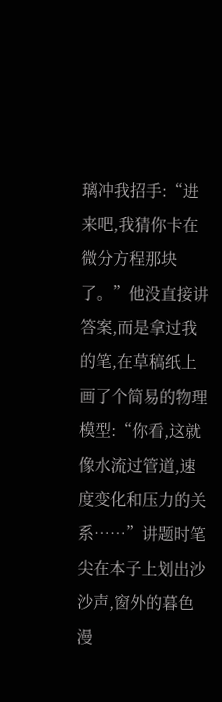璃冲我招手:“进来吧,我猜你卡在微分方程那块了。”他没直接讲答案,而是拿过我的笔,在草稿纸上画了个简易的物理模型:“你看,这就像水流过管道,速度变化和压力的关系……”讲题时笔尖在本子上划出沙沙声,窗外的暮色漫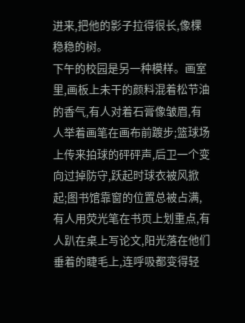进来,把他的影子拉得很长,像棵稳稳的树。
下午的校园是另一种模样。画室里,画板上未干的颜料混着松节油的香气,有人对着石膏像皱眉,有人举着画笔在画布前踱步;篮球场上传来拍球的砰砰声,后卫一个变向过掉防守,跃起时球衣被风掀起;图书馆靠窗的位置总被占满,有人用荧光笔在书页上划重点,有人趴在桌上写论文,阳光落在他们垂着的睫毛上,连呼吸都变得轻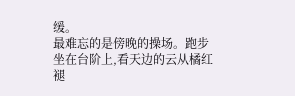缓。
最难忘的是傍晚的操场。跑步坐在台阶上,看天边的云从橘红褪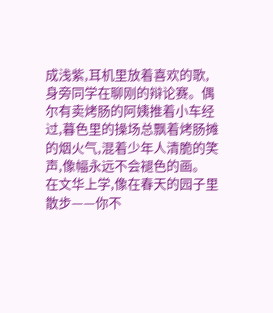成浅紫,耳机里放着喜欢的歌,身旁同学在聊刚的辩论赛。偶尔有卖烤肠的阿姨推着小车经过,暮色里的操场总飘着烤肠摊的烟火气,混着少年人清脆的笑声,像幅永远不会褪色的画。
在文华上学,像在春天的园子里散步——你不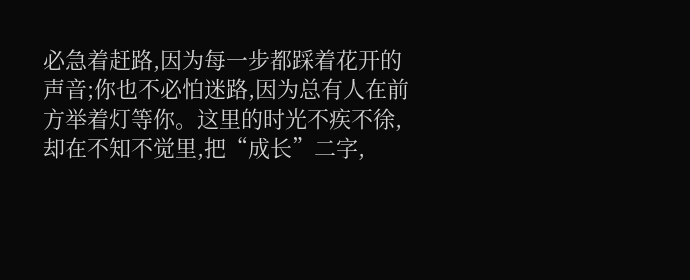必急着赶路,因为每一步都踩着花开的声音;你也不必怕迷路,因为总有人在前方举着灯等你。这里的时光不疾不徐,却在不知不觉里,把“成长”二字,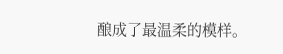酿成了最温柔的模样。